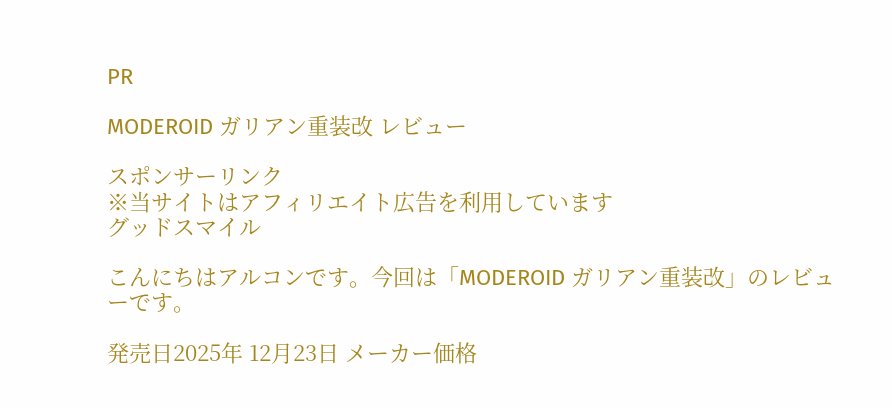PR

MODEROID ガリアン重装改 レビュー

スポンサーリンク
※当サイトはアフィリエイト広告を利用しています
グッドスマイル

こんにちはアルコンです。今回は「MODEROID ガリアン重装改」のレビューです。

発売日2025年 12月23日 メーカー価格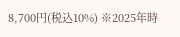8,700円(税込10%) ※2025年時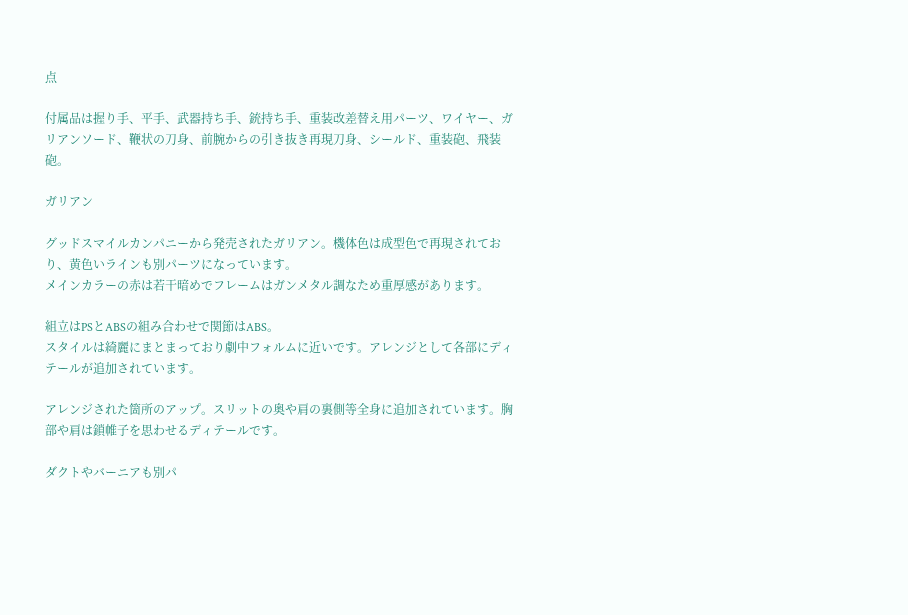点

付属品は握り手、平手、武器持ち手、銃持ち手、重装改差替え用パーツ、ワイヤー、ガリアンソード、鞭状の刀身、前腕からの引き抜き再現刀身、シールド、重装砲、飛装砲。

ガリアン

グッドスマイルカンパニーから発売されたガリアン。機体色は成型色で再現されており、黄色いラインも別パーツになっています。
メインカラーの赤は若干暗めでフレームはガンメタル調なため重厚感があります。

組立はPSとABSの組み合わせで関節はABS。
スタイルは綺麗にまとまっており劇中フォルムに近いです。アレンジとして各部にディテールが追加されています。

アレンジされた箇所のアップ。スリットの奥や肩の裏側等全身に追加されています。胸部や肩は鎖帷子を思わせるディテールです。

ダクトやバーニアも別パ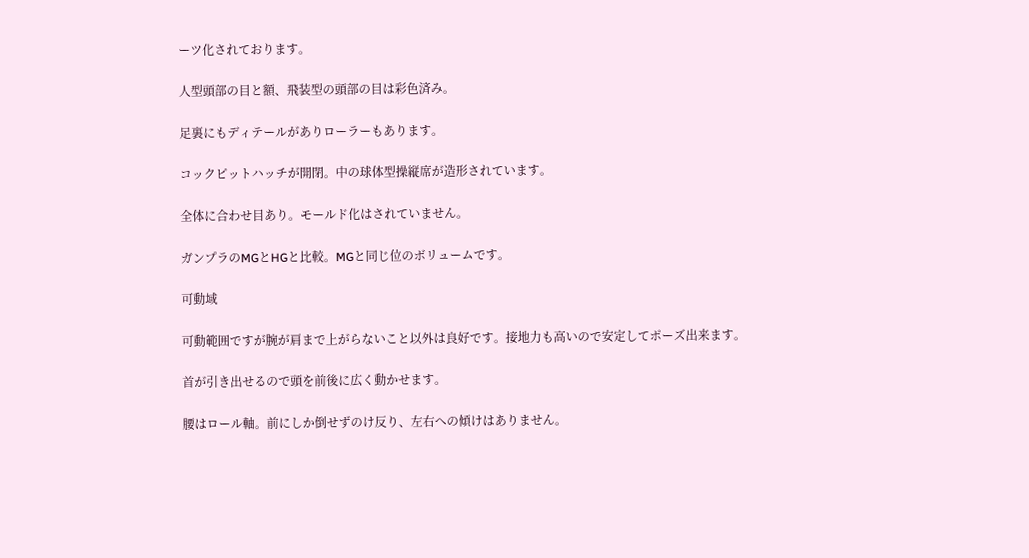ーツ化されております。

人型頭部の目と額、飛装型の頭部の目は彩色済み。

足裏にもディテールがありローラーもあります。

コックピットハッチが開閉。中の球体型操縦席が造形されています。

全体に合わせ目あり。モールド化はされていません。

ガンプラのMGとHGと比較。MGと同じ位のボリュームです。

可動域

可動範囲ですが腕が肩まで上がらないこと以外は良好です。接地力も高いので安定してポーズ出来ます。

首が引き出せるので頭を前後に広く動かせます。

腰はロール軸。前にしか倒せずのけ反り、左右への傾けはありません。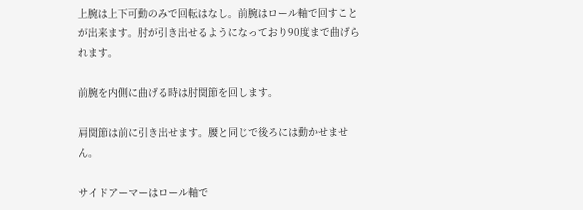上腕は上下可動のみで回転はなし。前腕はロール軸で回すことが出来ます。肘が引き出せるようになっており90度まで曲げられます。

前腕を内側に曲げる時は肘関節を回します。

肩関節は前に引き出せます。腰と同じで後ろには動かせません。

サイドアーマーはロール軸で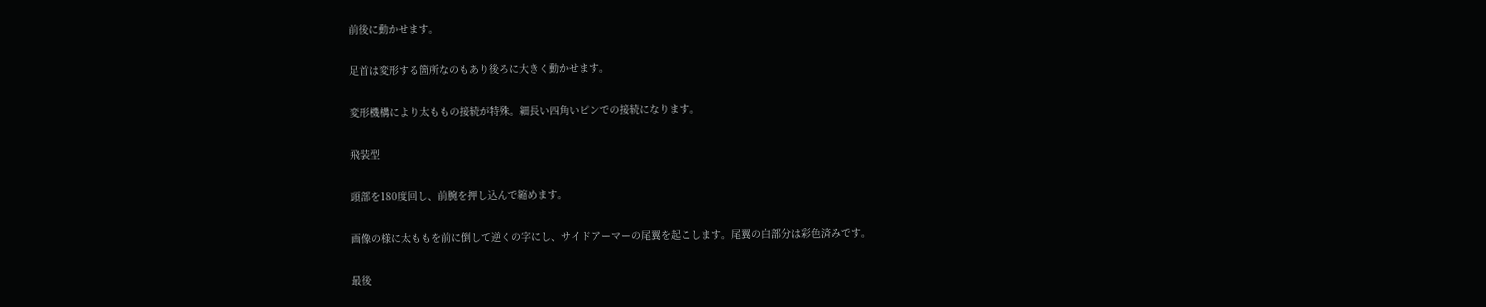前後に動かせます。

足首は変形する箇所なのもあり後ろに大きく動かせます。

変形機構により太ももの接続が特殊。細長い四角いピンでの接続になります。

飛装型

頭部を180度回し、前腕を押し込んで縮めます。

画像の様に太ももを前に倒して逆くの字にし、サイドアーマーの尾翼を起こします。尾翼の白部分は彩色済みです。

最後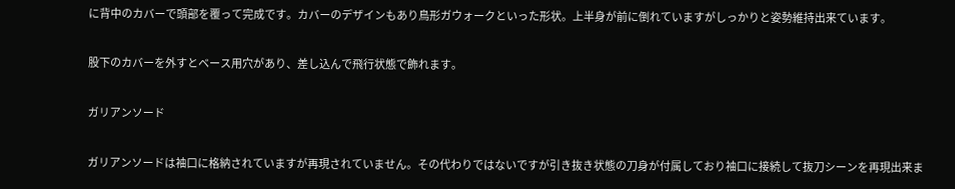に背中のカバーで頭部を覆って完成です。カバーのデザインもあり鳥形ガウォークといった形状。上半身が前に倒れていますがしっかりと姿勢維持出来ています。

股下のカバーを外すとベース用穴があり、差し込んで飛行状態で飾れます。

ガリアンソード

ガリアンソードは袖口に格納されていますが再現されていません。その代わりではないですが引き抜き状態の刀身が付属しており袖口に接続して抜刀シーンを再現出来ま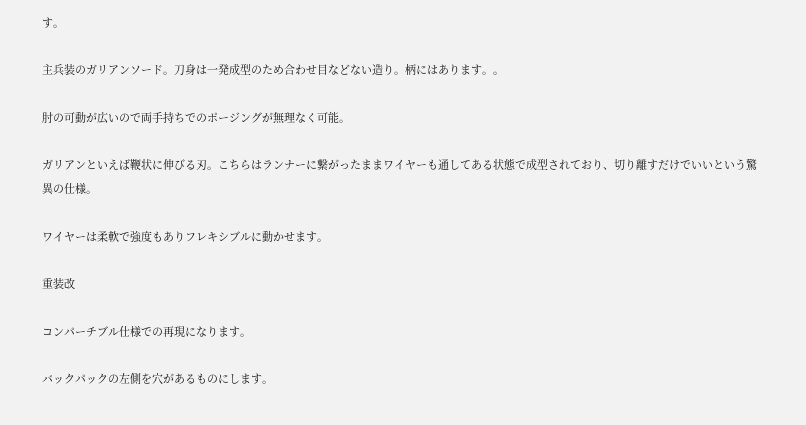す。

主兵装のガリアンソード。刀身は一発成型のため合わせ目などない造り。柄にはあります。。

肘の可動が広いので両手持ちでのポージングが無理なく可能。

ガリアンといえば鞭状に伸びる刃。こちらはランナーに繋がったままワイヤーも通してある状態で成型されており、切り離すだけでいいという驚異の仕様。

ワイヤーは柔軟で強度もありフレキシブルに動かせます。

重装改

コンパーチブル仕様での再現になります。

バックパックの左側を穴があるものにします。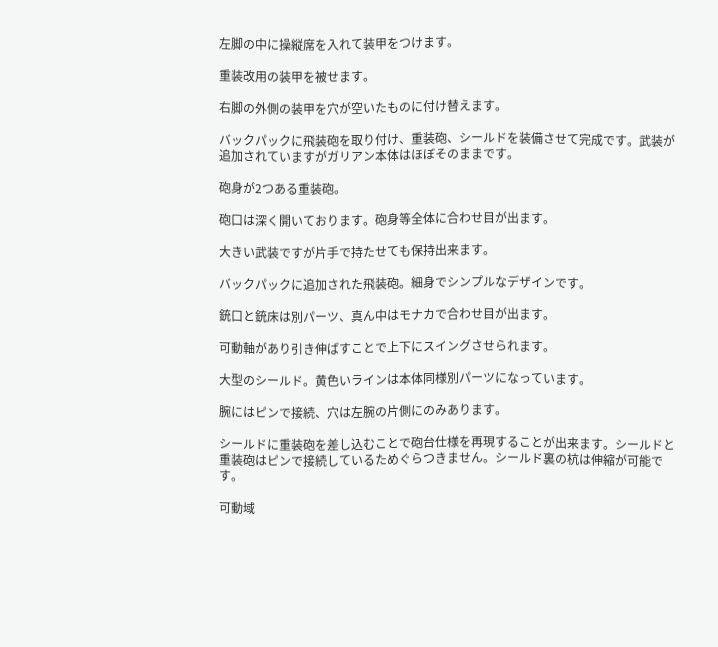左脚の中に操縦席を入れて装甲をつけます。

重装改用の装甲を被せます。

右脚の外側の装甲を穴が空いたものに付け替えます。

バックパックに飛装砲を取り付け、重装砲、シールドを装備させて完成です。武装が追加されていますがガリアン本体はほぼそのままです。

砲身が2つある重装砲。

砲口は深く開いております。砲身等全体に合わせ目が出ます。

大きい武装ですが片手で持たせても保持出来ます。

バックパックに追加された飛装砲。細身でシンプルなデザインです。

銃口と銃床は別パーツ、真ん中はモナカで合わせ目が出ます。

可動軸があり引き伸ばすことで上下にスイングさせられます。

大型のシールド。黄色いラインは本体同様別パーツになっています。

腕にはピンで接続、穴は左腕の片側にのみあります。

シールドに重装砲を差し込むことで砲台仕様を再現することが出来ます。シールドと重装砲はピンで接続しているためぐらつきません。シールド裏の杭は伸縮が可能です。

可動域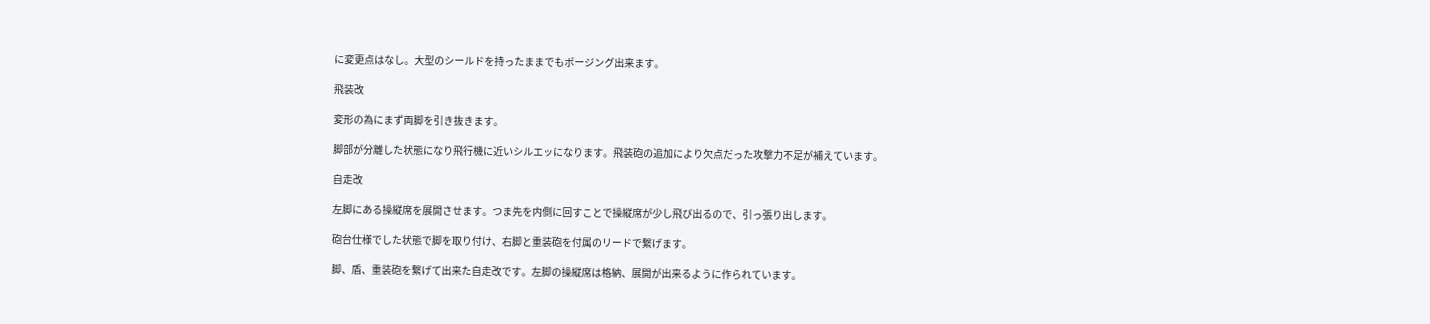に変更点はなし。大型のシールドを持ったままでもポージング出来ます。

飛装改

変形の為にまず両脚を引き抜きます。

脚部が分離した状態になり飛行機に近いシルエッになります。飛装砲の追加により欠点だった攻撃力不足が補えています。

自走改

左脚にある操縦席を展開させます。つま先を内側に回すことで操縦席が少し飛び出るので、引っ張り出します。

砲台仕様でした状態で脚を取り付け、右脚と重装砲を付属のリードで繋げます。

脚、盾、重装砲を繋げて出来た自走改です。左脚の操縦席は格納、展開が出来るように作られています。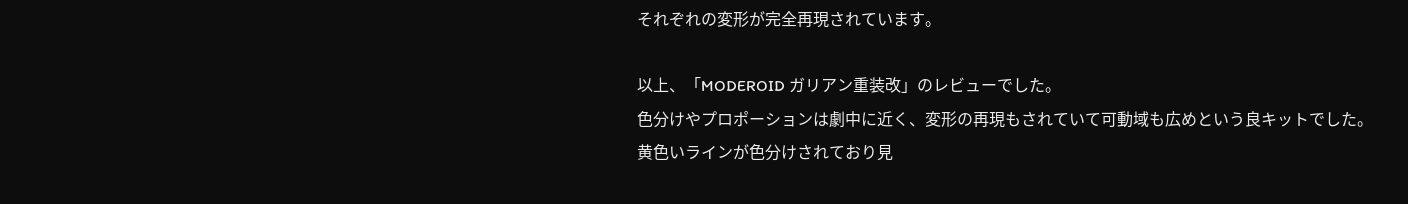それぞれの変形が完全再現されています。

以上、「MODEROID ガリアン重装改」のレビューでした。
色分けやプロポーションは劇中に近く、変形の再現もされていて可動域も広めという良キットでした。
黄色いラインが色分けされており見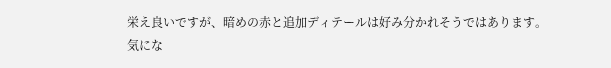栄え良いですが、暗めの赤と追加ディテールは好み分かれそうではあります。
気にな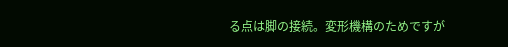る点は脚の接続。変形機構のためですが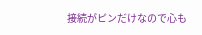接続がピンだけなので心も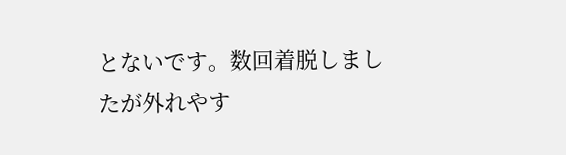とないです。数回着脱しましたが外れやす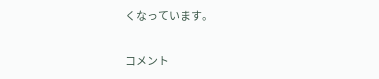くなっています。

コメント